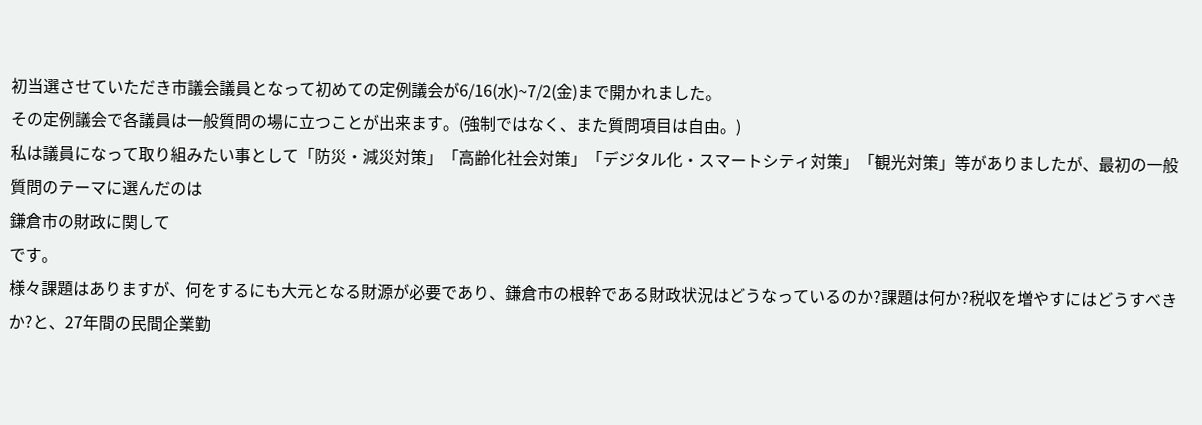初当選させていただき市議会議員となって初めての定例議会が6/16(水)~7/2(金)まで開かれました。
その定例議会で各議員は一般質問の場に立つことが出来ます。(強制ではなく、また質問項目は自由。)
私は議員になって取り組みたい事として「防災・減災対策」「高齢化社会対策」「デジタル化・スマートシティ対策」「観光対策」等がありましたが、最初の一般質問のテーマに選んだのは
鎌倉市の財政に関して
です。
様々課題はありますが、何をするにも大元となる財源が必要であり、鎌倉市の根幹である財政状況はどうなっているのか?課題は何か?税収を増やすにはどうすべきか?と、27年間の民間企業勤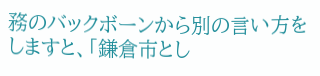務のバックボーンから別の言い方をしますと、「鎌倉市とし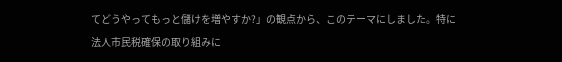てどうやってもっと儲けを増やすか?」の観点から、このテーマにしました。特に法人市民税確保の取り組みに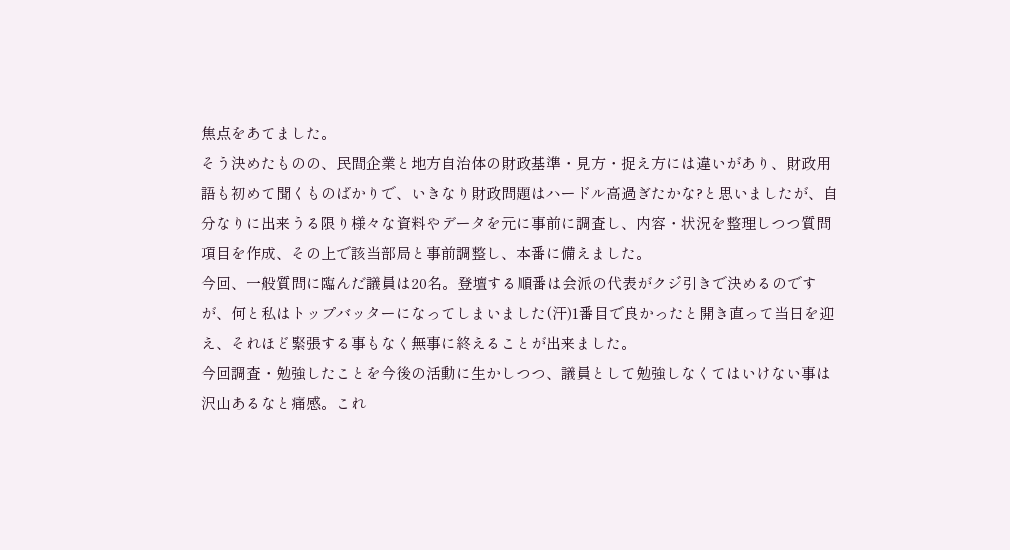焦点をあてました。
そう決めたものの、民間企業と地方自治体の財政基準・見方・捉え方には違いがあり、財政用語も初めて聞くものばかりで、いきなり財政問題はハードル高過ぎたかな?と思いましたが、自分なりに出来うる限り様々な資料やデータを元に事前に調査し、内容・状況を整理しつつ質問項目を作成、その上で該当部局と事前調整し、本番に備えました。
今回、一般質問に臨んだ議員は20名。登壇する順番は会派の代表がクジ引きで決めるのですが、何と私はトップバッターになってしまいました(汗)1番目で良かったと開き直って当日を迎え、それほど緊張する事もなく無事に終えることが出来ました。
今回調査・勉強したことを今後の活動に生かしつつ、議員として勉強しなくてはいけない事は沢山あるなと痛感。これ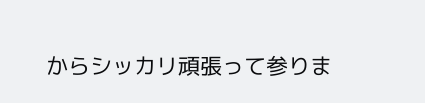からシッカリ頑張って参りま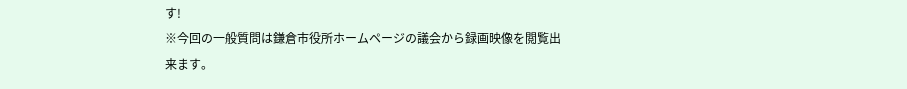す!
※今回の一般質問は鎌倉市役所ホームページの議会から録画映像を閲覧出来ます。